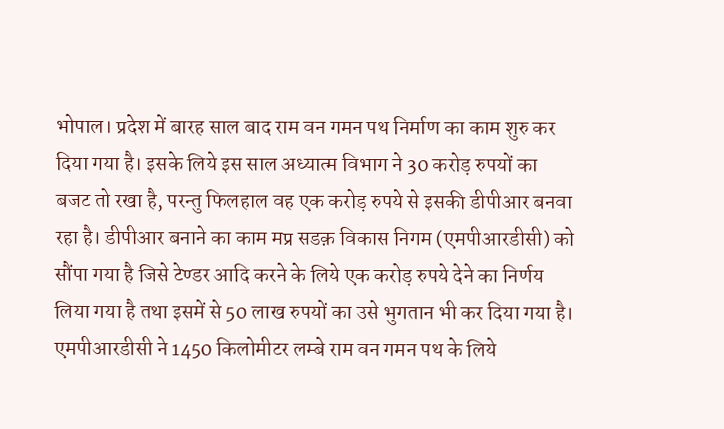भोपाल। प्रदेश में बारह साल बाद राम वन गमन पथ निर्माण का काम शुरु कर दिया गया है। इसके लिये इस साल अध्यात्म विभाग ने 30 करोड़ रुपयों का बजट तो रखा है, परन्तु फिलहाल वह एक करोड़ रुपये से इसकी डीपीआर बनवा रहा है। डीपीआर बनाने का काम मप्र सडक़ विकास निगम (एमपीआरडीसी) को सौंपा गया है जिसे टेण्डर आदि करने के लिये एक करोड़ रुपये देने का निर्णय लिया गया है तथा इसमें से 50 लाख रुपयों का उसे भुगतान भी कर दिया गया है।
एमपीआरडीसी ने 1450 किलोमीटर लम्बे राम वन गमन पथ के लिये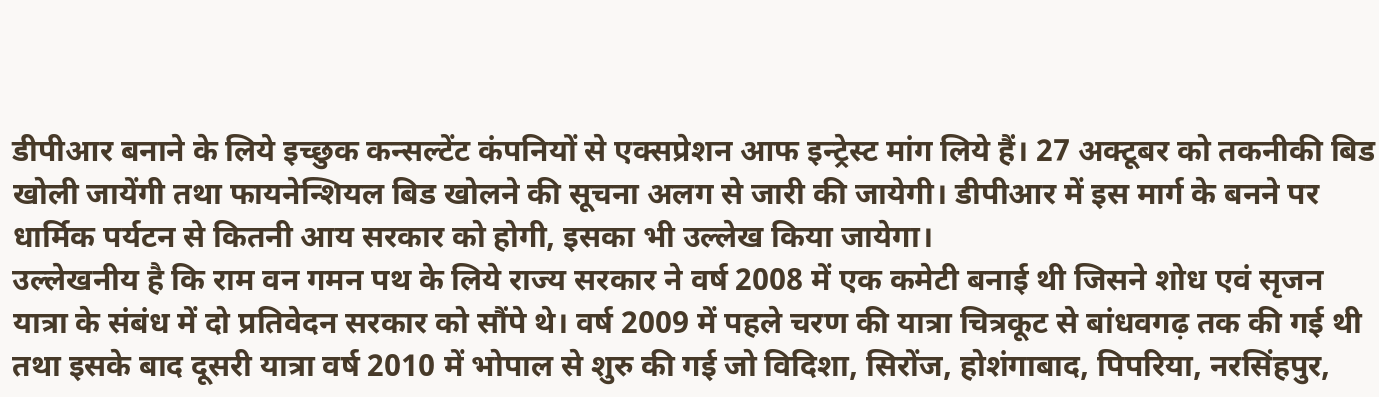डीपीआर बनाने के लिये इच्छुक कन्सल्टेंट कंपनियों से एक्सप्रेशन आफ इन्ट्रेस्ट मांग लिये हैं। 27 अक्टूबर को तकनीकी बिड खोली जायेंगी तथा फायनेन्शियल बिड खोलने की सूचना अलग से जारी की जायेगी। डीपीआर में इस मार्ग के बनने पर धार्मिक पर्यटन से कितनी आय सरकार को होगी, इसका भी उल्लेख किया जायेगा।
उल्लेखनीय है कि राम वन गमन पथ के लिये राज्य सरकार ने वर्ष 2008 में एक कमेटी बनाई थी जिसने शोध एवं सृजन यात्रा के संबंध में दो प्रतिवेदन सरकार को सौंपे थे। वर्ष 2009 में पहले चरण की यात्रा चित्रकूट से बांधवगढ़ तक की गई थी तथा इसके बाद दूसरी यात्रा वर्ष 2010 में भोपाल से शुरु की गई जो विदिशा, सिरोंज, होशंगाबाद, पिपरिया, नरसिंहपुर,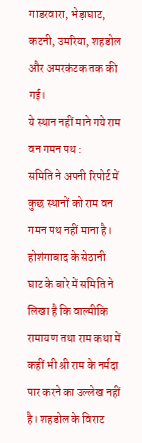गाडरवारा, भेड़ाघाट, कटनी, उमरिया, शहडोल और अमरकंटक तक की गई।
ये स्थान नहीं माने गये राम वन गमन पथ :
समिति ने अपनी रिपोर्ट में कुछ स्थानों को राम वन गमन पथ नहीं माना है। होशंगाबाद के सेठानी घाट के बारे में समिति ने लिखा है कि वाल्मीकि रामायण तथा राम कथा में कहीं भी श्री राम के नर्मदा पार करने का उल्लेख नहीं है। शहडोल के विराट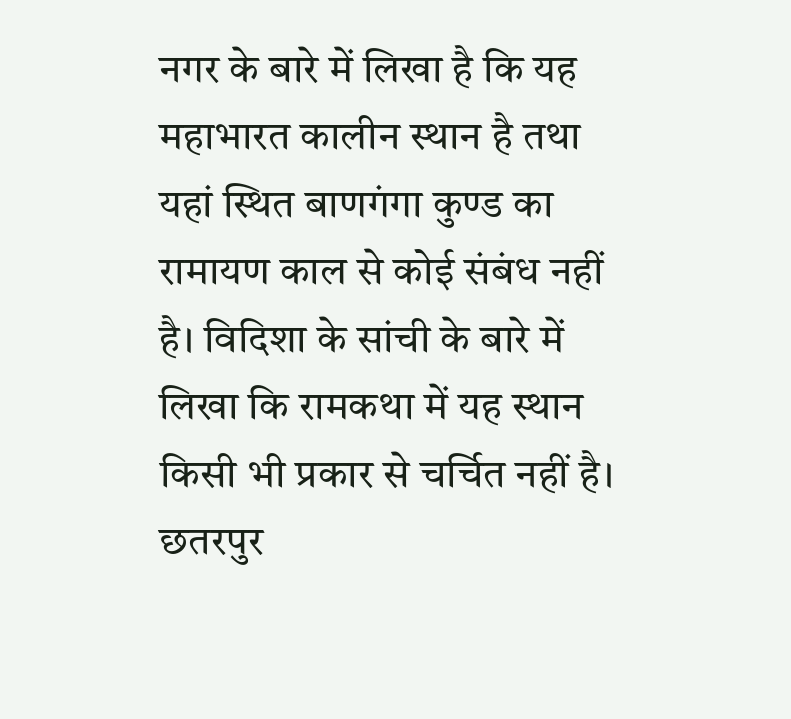नगर के बारे में लिखा है कि यह महाभारत कालीन स्थान है तथा यहां स्थित बाणगंगा कुण्ड का रामायण काल से कोई संबंध नहीं है। विदिशा के सांची के बारे में लिखा कि रामकथा में यह स्थान किसी भी प्रकार से चर्चित नहीं है। छतरपुर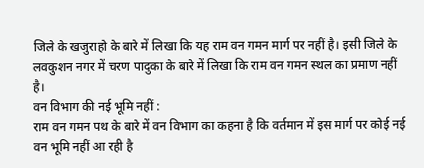जिले के खजुराहो के बारे में लिखा कि यह राम वन गमन मार्ग पर नहीं है। इसी जिले के लवकुशन नगर में चरण पादुका के बारे में लिखा कि राम वन गमन स्थल का प्रमाण नहीं है।
वन विभाग की नई भूमि नहीं :
राम वन गमन पथ के बारे में वन विभाग का कहना है कि वर्तमान में इस मार्ग पर कोई नई वन भूमि नहीं आ रही है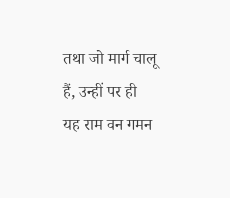तथा जो मार्ग चालू हैं, उन्हीं पर ही यह राम वन गमन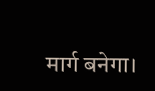मार्ग बनेगा।